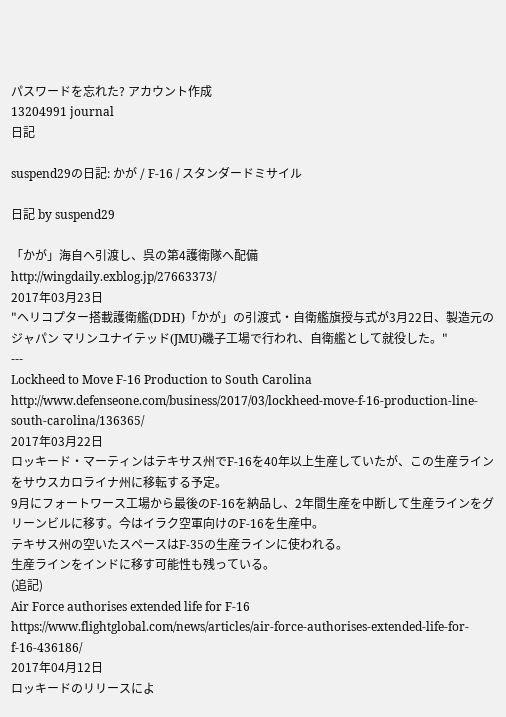パスワードを忘れた? アカウント作成
13204991 journal
日記

suspend29の日記: かが / F-16 / スタンダードミサイル

日記 by suspend29

「かが」海自へ引渡し、呉の第4護衛隊へ配備
http://wingdaily.exblog.jp/27663373/
2017年03月23日
"ヘリコプター搭載護衛艦(DDH)「かが」の引渡式・自衛艦旗授与式が3月22日、製造元のジャパン マリンユナイテッド(JMU)磯子工場で行われ、自衛艦として就役した。"
---
Lockheed to Move F-16 Production to South Carolina
http://www.defenseone.com/business/2017/03/lockheed-move-f-16-production-line-south-carolina/136365/
2017年03月22日
ロッキード・マーティンはテキサス州でF-16を40年以上生産していたが、この生産ラインをサウスカロライナ州に移転する予定。
9月にフォートワース工場から最後のF-16を納品し、2年間生産を中断して生産ラインをグリーンビルに移す。今はイラク空軍向けのF-16を生産中。
テキサス州の空いたスペースはF-35の生産ラインに使われる。
生産ラインをインドに移す可能性も残っている。
(追記)
Air Force authorises extended life for F-16
https://www.flightglobal.com/news/articles/air-force-authorises-extended-life-for-f-16-436186/
2017年04月12日
ロッキードのリリースによ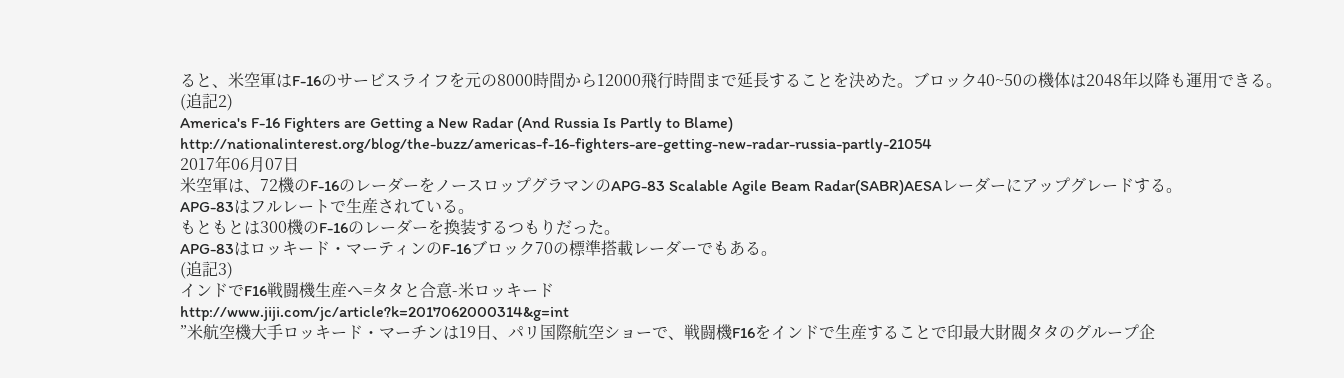ると、米空軍はF-16のサービスライフを元の8000時間から12000飛行時間まで延長することを決めた。ブロック40~50の機体は2048年以降も運用できる。
(追記2)
America's F-16 Fighters are Getting a New Radar (And Russia Is Partly to Blame)
http://nationalinterest.org/blog/the-buzz/americas-f-16-fighters-are-getting-new-radar-russia-partly-21054
2017年06月07日
米空軍は、72機のF-16のレーダーをノースロップグラマンのAPG-83 Scalable Agile Beam Radar(SABR)AESAレーダーにアップグレードする。
APG-83はフルレートで生産されている。
もともとは300機のF-16のレーダーを換装するつもりだった。
APG-83はロッキード・マーティンのF-16ブロック70の標準搭載レーダーでもある。
(追記3)
インドでF16戦闘機生産へ=タタと合意-米ロッキード
http://www.jiji.com/jc/article?k=2017062000314&g=int
”米航空機大手ロッキード・マーチンは19日、パリ国際航空ショーで、戦闘機F16をインドで生産することで印最大財閥タタのグループ企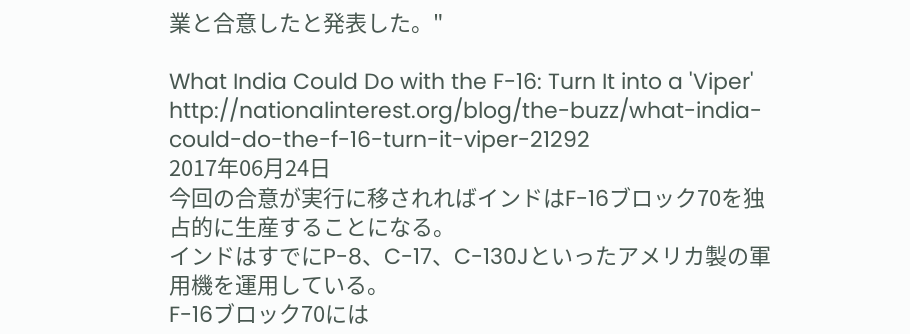業と合意したと発表した。"

What India Could Do with the F-16: Turn It into a 'Viper'
http://nationalinterest.org/blog/the-buzz/what-india-could-do-the-f-16-turn-it-viper-21292
2017年06月24日
今回の合意が実行に移されればインドはF-16ブロック70を独占的に生産することになる。
インドはすでにP-8、C-17、C-130Jといったアメリカ製の軍用機を運用している。
F-16ブロック70には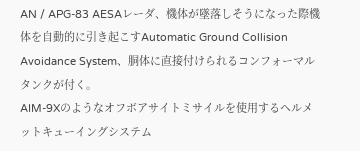AN / APG-83 AESAレーダ、機体が墜落しそうになった際機体を自動的に引き起こすAutomatic Ground Collision Avoidance System、胴体に直接付けられるコンフォーマルタンクが付く。
AIM-9Xのようなオフボアサイトミサイルを使用するヘルメットキューイングシステム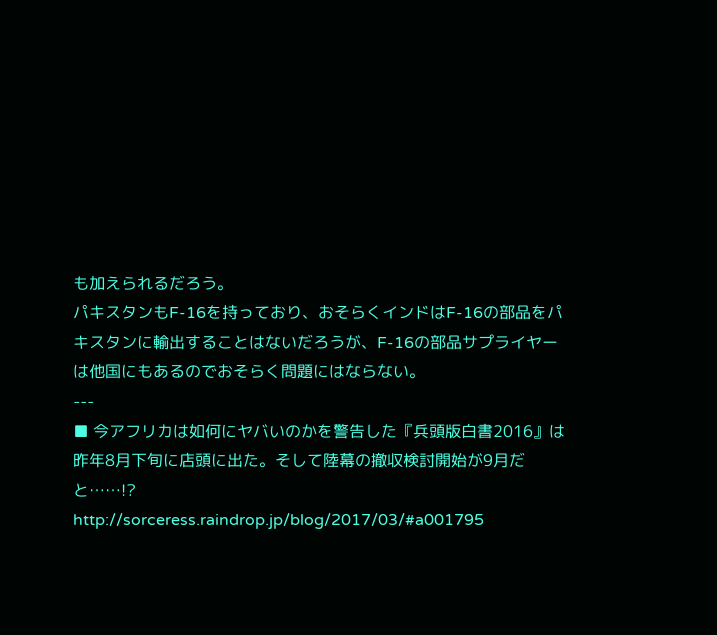も加えられるだろう。
パキスタンもF-16を持っており、おそらくインドはF-16の部品をパキスタンに輸出することはないだろうが、F-16の部品サプライヤーは他国にもあるのでおそらく問題にはならない。
---
■ 今アフリカは如何にヤバいのかを警告した『兵頭版白書2016』は昨年8月下旬に店頭に出た。そして陸幕の撤収検討開始が9月だと……!?
http://sorceress.raindrop.jp/blog/2017/03/#a001795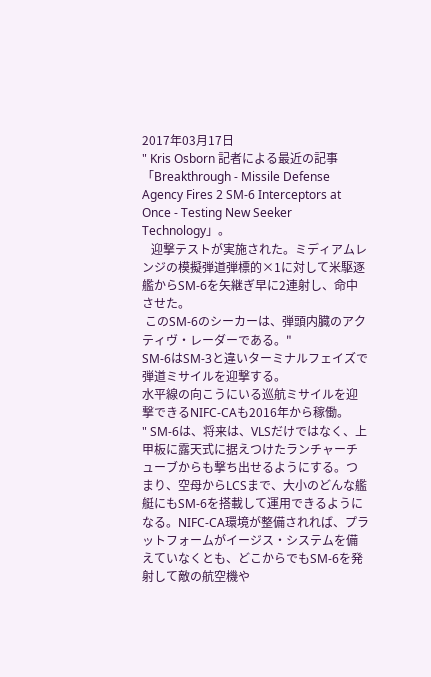2017年03月17日
" Kris Osborn 記者による最近の記事「Breakthrough - Missile Defense Agency Fires 2 SM-6 Interceptors at Once - Testing New Seeker Technology」。
   迎撃テストが実施された。ミディアムレンジの模擬弾道弾標的×1に対して米駆逐艦からSM-6を矢継ぎ早に2連射し、命中させた。
 このSM-6のシーカーは、弾頭内臓のアクティヴ・レーダーである。"
SM-6はSM-3と違いターミナルフェイズで弾道ミサイルを迎撃する。
水平線の向こうにいる巡航ミサイルを迎撃できるNIFC-CAも2016年から稼働。
" SM-6は、将来は、VLSだけではなく、上甲板に露天式に据えつけたランチャーチューブからも撃ち出せるようにする。つまり、空母からLCSまで、大小のどんな艦艇にもSM-6を搭載して運用できるようになる。NIFC-CA環境が整備されれば、プラットフォームがイージス・システムを備えていなくとも、どこからでもSM-6を発射して敵の航空機や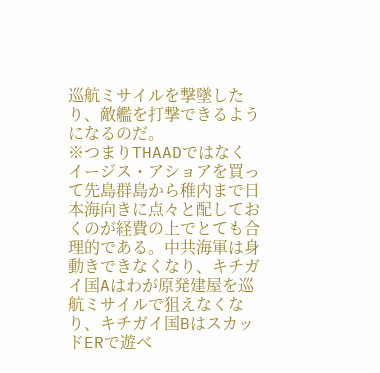巡航ミサイルを撃墜したり、敵艦を打撃できるようになるのだ。
※つまりTHAADではなくイージス・アショアを買って先島群島から稚内まで日本海向きに点々と配しておくのが経費の上でとても合理的である。中共海軍は身動きできなくなり、キチガイ国Aはわが原発建屋を巡航ミサイルで狙えなくなり、キチガイ国BはスカッドERで遊べ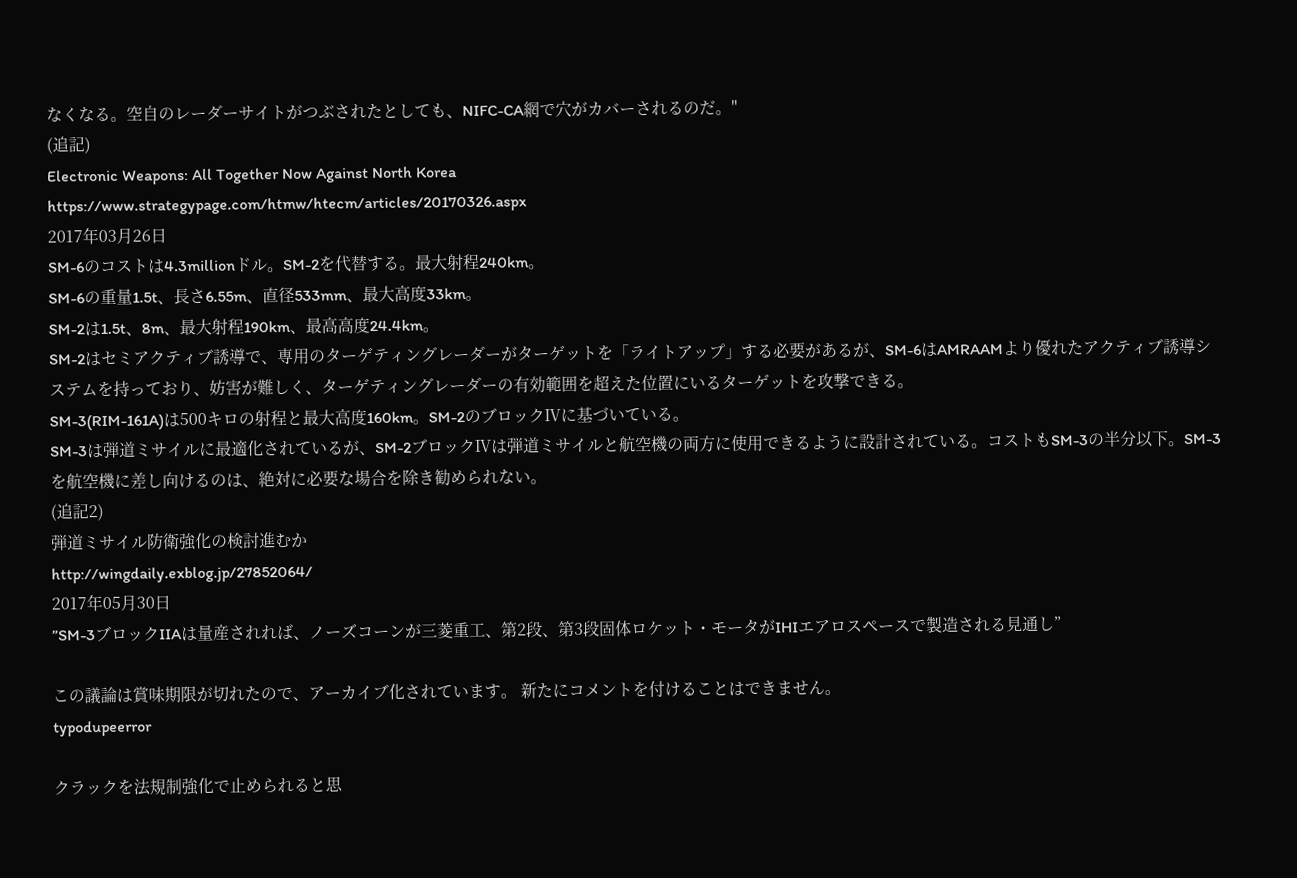なくなる。空自のレーダーサイトがつぶされたとしても、NIFC-CA網で穴がカバーされるのだ。"
(追記)
Electronic Weapons: All Together Now Against North Korea
https://www.strategypage.com/htmw/htecm/articles/20170326.aspx
2017年03月26日
SM-6のコストは4.3millionドル。SM-2を代替する。最大射程240km。
SM-6の重量1.5t、長さ6.55m、直径533mm、最大高度33km。
SM-2は1.5t、8m、最大射程190km、最高高度24.4km。
SM-2はセミアクティブ誘導で、専用のターゲティングレーダーがターゲットを「ライトアップ」する必要があるが、SM-6はAMRAAMより優れたアクティブ誘導システムを持っており、妨害が難しく、ターゲティングレーダーの有効範囲を超えた位置にいるターゲットを攻撃できる。
SM-3(RIM-161A)は500キロの射程と最大高度160km。SM-2のブロックⅣに基づいている。
SM-3は弾道ミサイルに最適化されているが、SM-2ブロックⅣは弾道ミサイルと航空機の両方に使用できるように設計されている。コストもSM-3の半分以下。SM-3を航空機に差し向けるのは、絶対に必要な場合を除き勧められない。
(追記2)
弾道ミサイル防衛強化の検討進むか
http://wingdaily.exblog.jp/27852064/
2017年05月30日
”SM-3ブロックIIAは量産されれば、ノーズコーンが三菱重工、第2段、第3段固体ロケット・モータがIHIエアロスペースで製造される見通し”

この議論は賞味期限が切れたので、アーカイブ化されています。 新たにコメントを付けることはできません。
typodupeerror

クラックを法規制強化で止められると思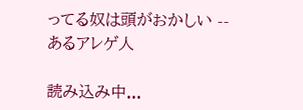ってる奴は頭がおかしい -- あるアレゲ人

読み込み中...